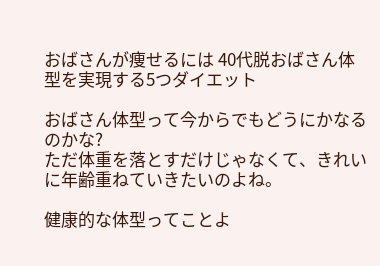おばさんが痩せるには 40代脱おばさん体型を実現する5つダイエット

おばさん体型って今からでもどうにかなるのかな?
ただ体重を落とすだけじゃなくて、きれいに年齢重ねていきたいのよね。

健康的な体型ってことよ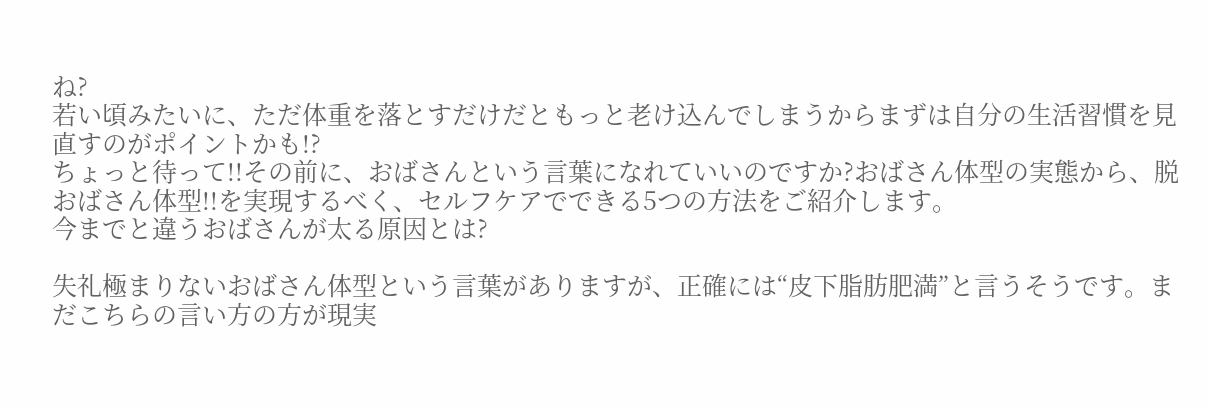ね?
若い頃みたいに、ただ体重を落とすだけだともっと老け込んでしまうからまずは自分の生活習慣を見直すのがポイントかも!?
ちょっと待って!!その前に、おばさんという言葉になれていいのですか?おばさん体型の実態から、脱おばさん体型!!を実現するべく、セルフケアでできる5つの方法をご紹介します。
今までと違うおばさんが太る原因とは?

失礼極まりないおばさん体型という言葉がありますが、正確には“皮下脂肪肥満”と言うそうです。まだこちらの言い方の方が現実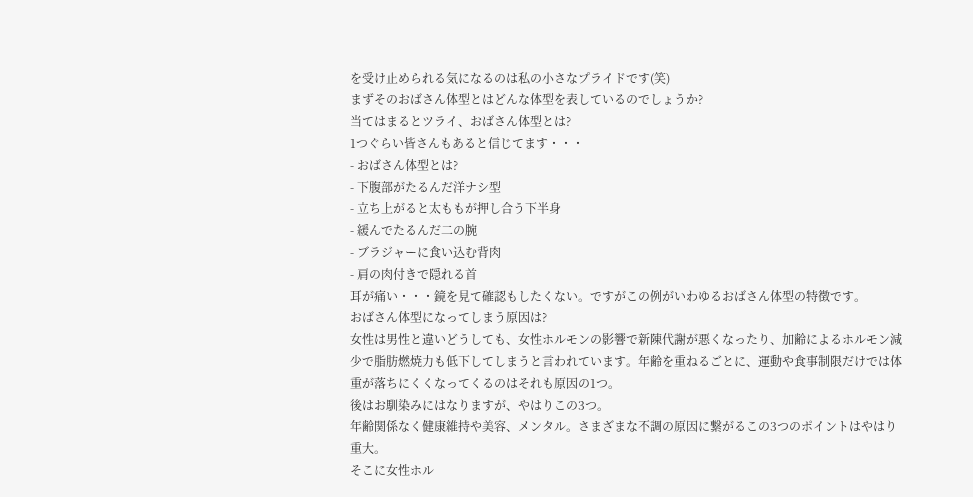を受け止められる気になるのは私の小さなプライドです(笑)
まずそのおばさん体型とはどんな体型を表しているのでしょうか?
当てはまるとツライ、おばさん体型とは?
1つぐらい皆さんもあると信じてます・・・
- おばさん体型とは?
- 下腹部がたるんだ洋ナシ型
- 立ち上がると太ももが押し合う下半身
- 緩んでたるんだ二の腕
- ブラジャーに食い込む背肉
- 肩の肉付きで隠れる首
耳が痛い・・・鏡を見て確認もしたくない。ですがこの例がいわゆるおばさん体型の特徴です。
おばさん体型になってしまう原因は?
女性は男性と違いどうしても、女性ホルモンの影響で新陳代謝が悪くなったり、加齢によるホルモン減少で脂肪燃焼力も低下してしまうと言われています。年齢を重ねるごとに、運動や食事制限だけでは体重が落ちにくくなってくるのはそれも原因の1つ。
後はお馴染みにはなりますが、やはりこの3つ。
年齢関係なく健康維持や美容、メンタル。さまざまな不調の原因に繋がるこの3つのポイントはやはり重大。
そこに女性ホル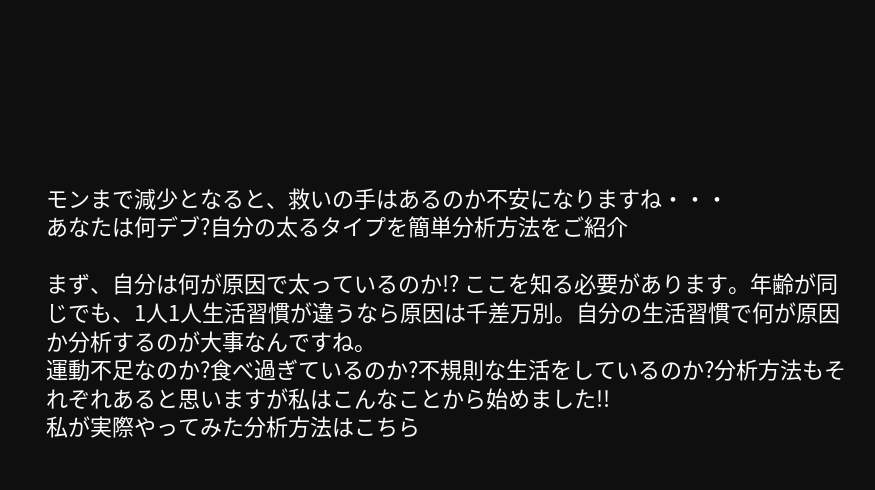モンまで減少となると、救いの手はあるのか不安になりますね・・・
あなたは何デブ?自分の太るタイプを簡単分析方法をご紹介

まず、自分は何が原因で太っているのか!? ここを知る必要があります。年齢が同じでも、1人1人生活習慣が違うなら原因は千差万別。自分の生活習慣で何が原因か分析するのが大事なんですね。
運動不足なのか?食べ過ぎているのか?不規則な生活をしているのか?分析方法もそれぞれあると思いますが私はこんなことから始めました!!
私が実際やってみた分析方法はこちら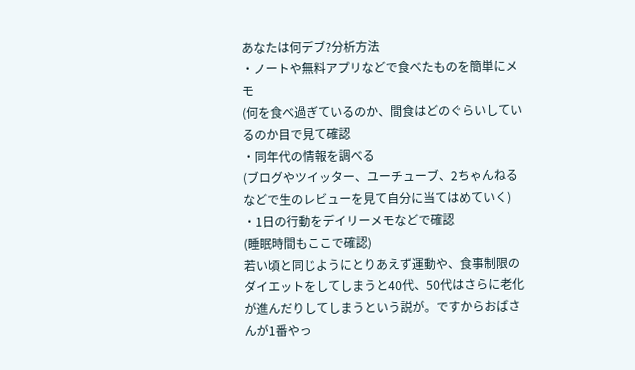あなたは何デブ?分析方法
・ノートや無料アプリなどで食べたものを簡単にメモ
(何を食べ過ぎているのか、間食はどのぐらいしているのか目で見て確認
・同年代の情報を調べる
(ブログやツイッター、ユーチューブ、2ちゃんねるなどで生のレビューを見て自分に当てはめていく)
・1日の行動をデイリーメモなどで確認
(睡眠時間もここで確認)
若い頃と同じようにとりあえず運動や、食事制限のダイエットをしてしまうと40代、50代はさらに老化が進んだりしてしまうという説が。ですからおばさんが1番やっ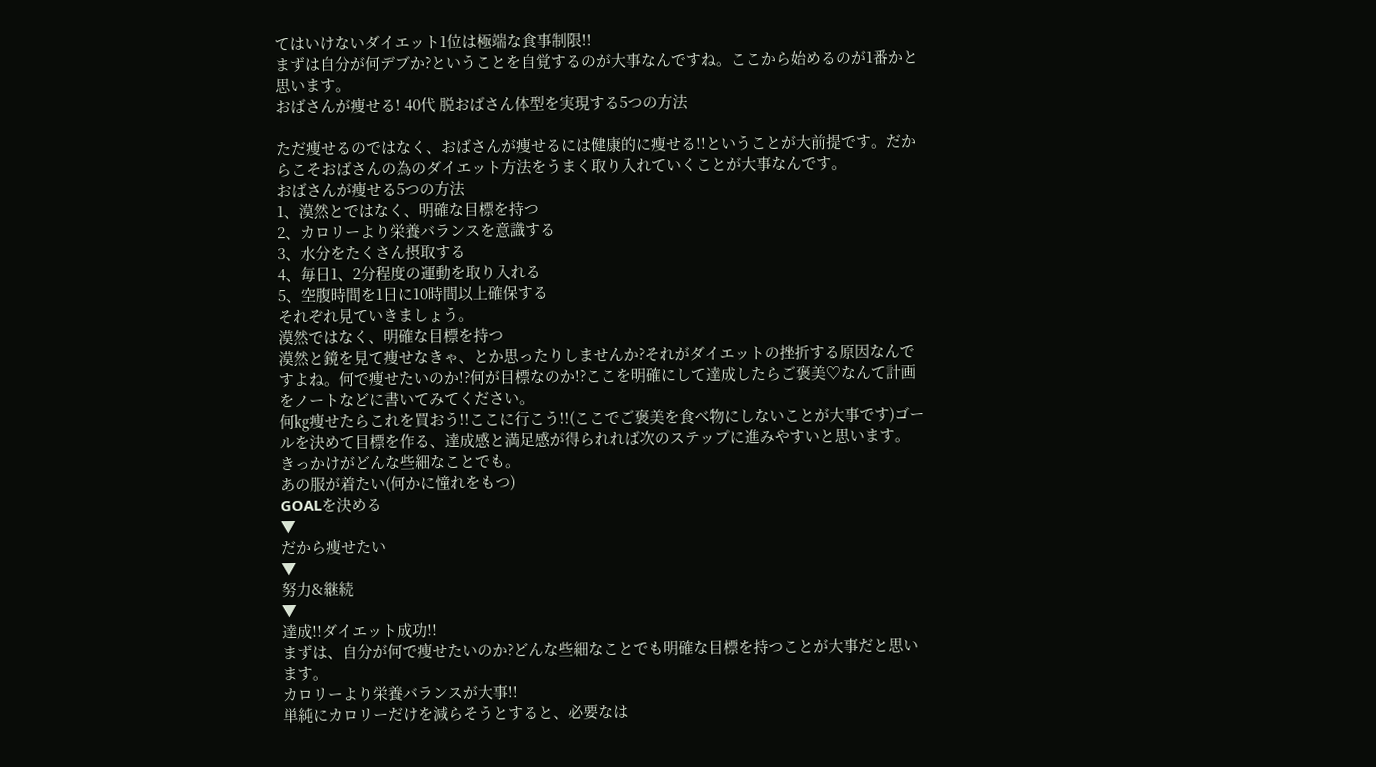てはいけないダイエット1位は極端な食事制限!!
まずは自分が何デブか?ということを自覚するのが大事なんですね。ここから始めるのが1番かと思います。
おばさんが痩せる! 40代 脱おばさん体型を実現する5つの方法

ただ痩せるのではなく、おばさんが痩せるには健康的に痩せる!!ということが大前提です。だからこそおばさんの為のダイエット方法をうまく取り入れていくことが大事なんです。
おばさんが痩せる5つの方法
1、漠然とではなく、明確な目標を持つ
2、カロリーより栄養バランスを意識する
3、水分をたくさん摂取する
4、毎日1、2分程度の運動を取り入れる
5、空腹時間を1日に10時間以上確保する
それぞれ見ていきましょう。
漠然ではなく、明確な目標を持つ
漠然と鏡を見て痩せなきゃ、とか思ったりしませんか?それがダイエットの挫折する原因なんですよね。何で痩せたいのか!?何が目標なのか!?ここを明確にして達成したらご褒美♡なんて計画をノートなどに書いてみてください。
何㎏痩せたらこれを買おう!!ここに行こう!!(ここでご褒美を食べ物にしないことが大事です)ゴールを決めて目標を作る、達成感と満足感が得られれば次のステップに進みやすいと思います。
きっかけがどんな些細なことでも。
あの服が着たい(何かに憧れをもつ)
GOALを決める
▼
だから痩せたい
▼
努力&継続
▼
達成!!ダイエット成功!!
まずは、自分が何で痩せたいのか?どんな些細なことでも明確な目標を持つことが大事だと思います。
カロリーより栄養バランスが大事!!
単純にカロリーだけを減らそうとすると、必要なは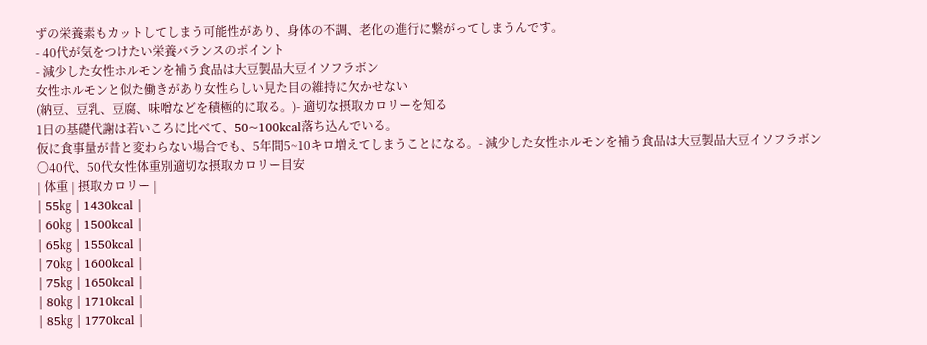ずの栄養素もカットしてしまう可能性があり、身体の不調、老化の進行に繋がってしまうんです。
- 40代が気をつけたい栄養バランスのポイント
- 減少した女性ホルモンを補う食品は大豆製品大豆イソフラボン
女性ホルモンと似た働きがあり女性らしい見た目の維持に欠かせない
(納豆、豆乳、豆腐、味噌などを積極的に取る。)- 適切な摂取カロリーを知る
1日の基礎代謝は若いころに比べて、50~100kcal落ち込んでいる。
仮に食事量が昔と変わらない場合でも、5年間5~10キロ増えてしまうことになる。- 減少した女性ホルモンを補う食品は大豆製品大豆イソフラボン
〇40代、50代女性体重別適切な摂取カロリー目安
| 体重 | 摂取カロリー |
| 55㎏ | 1430kcal |
| 60㎏ | 1500kcal |
| 65㎏ | 1550kcal |
| 70㎏ | 1600kcal |
| 75㎏ | 1650kcal |
| 80㎏ | 1710kcal |
| 85㎏ | 1770kcal |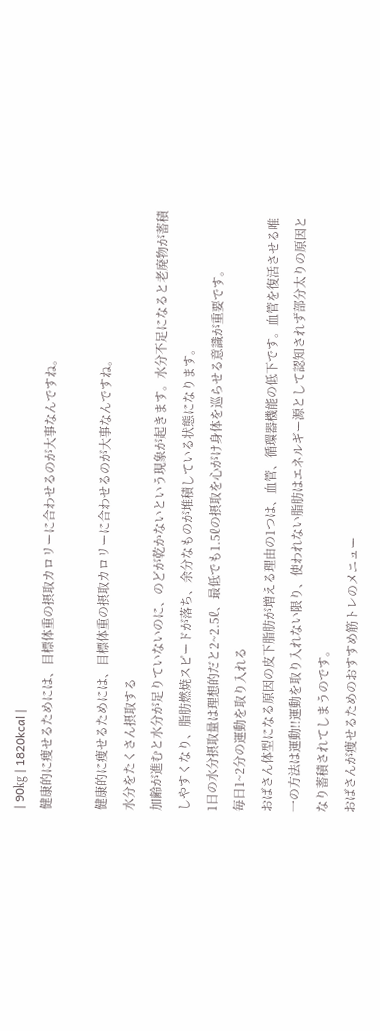| 90㎏ | 1820kcal |
健康的に痩せるためには、目標体重の摂取カロリーに合わせるのが大事なんですね。

健康的に痩せるためには、目標体重の摂取カロリーに合わせるのが大事なんですね。
水分をたくさん摂取する
加齢が進むと水分が足りていないのに、のどが乾かないという現象が起きます。水分不足になると老廃物が蓄積しやすくなり、脂肪燃焼スピードが落ち、余分なものが堆積している状態になります。
1日の水分摂取量は理想的だと2~2.5ℓ、最低でも1.5ℓの摂取を心がけ身体を巡らせる意識が重要です。
毎日1~2分の運動を取り入れる
おばさん体型になる原因の皮下脂肪が増える理由の1つは、血管、循環器機能の低下です。血管を復活させる唯一の方法は運動!!運動を取り入れない限り、使われない脂肪はエネルギー源として認知されず部分太りの原因となり蓄積されてしまうのです。
おばさんが痩せるためのおすすめ筋トレのメニュー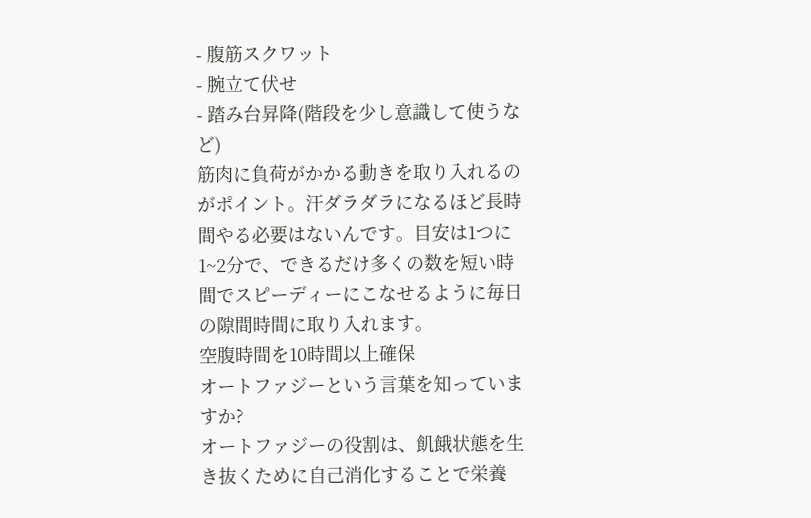- 腹筋スクワット
- 腕立て伏せ
- 踏み台昇降(階段を少し意識して使うなど)
筋肉に負荷がかかる動きを取り入れるのがポイント。汗ダラダラになるほど長時間やる必要はないんです。目安は1つに1~2分で、できるだけ多くの数を短い時間でスピーディーにこなせるように毎日の隙間時間に取り入れます。
空腹時間を10時間以上確保
オートファジーという言葉を知っていますか?
オートファジーの役割は、飢餓状態を生き抜くために自己消化することで栄養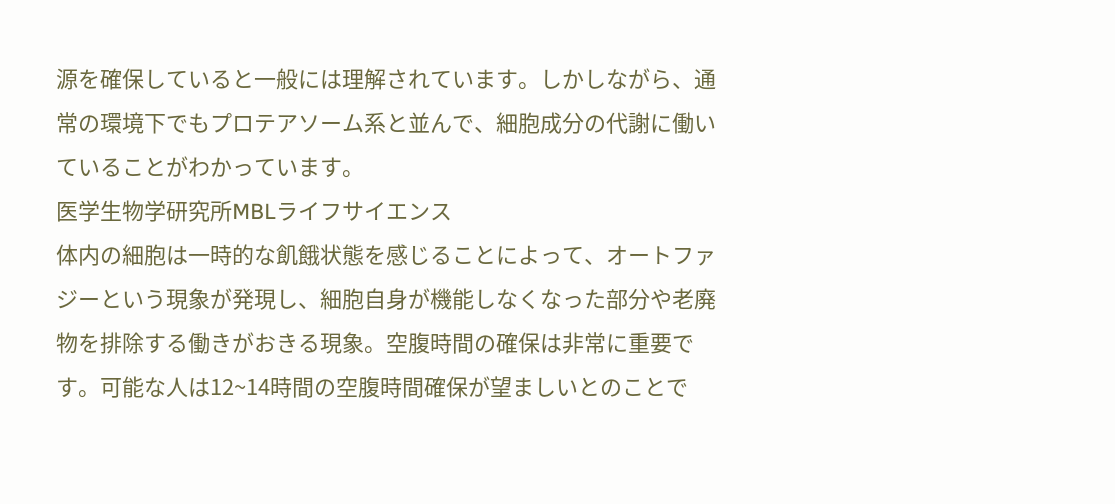源を確保していると一般には理解されています。しかしながら、通常の環境下でもプロテアソーム系と並んで、細胞成分の代謝に働いていることがわかっています。
医学生物学研究所MBLライフサイエンス
体内の細胞は一時的な飢餓状態を感じることによって、オートファジーという現象が発現し、細胞自身が機能しなくなった部分や老廃物を排除する働きがおきる現象。空腹時間の確保は非常に重要です。可能な人は12~14時間の空腹時間確保が望ましいとのことで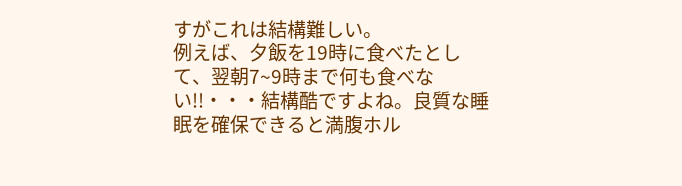すがこれは結構難しい。
例えば、夕飯を19時に食べたとして、翌朝7~9時まで何も食べない!!・・・結構酷ですよね。良質な睡眠を確保できると満腹ホル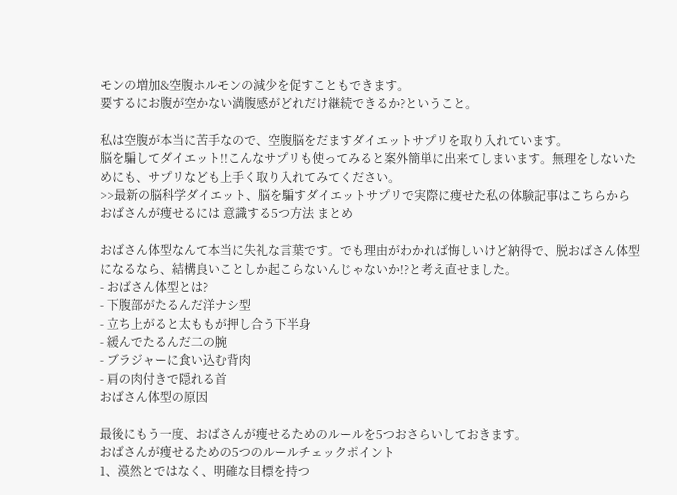モンの増加&空腹ホルモンの減少を促すこともできます。
要するにお腹が空かない満腹感がどれだけ継続できるか?ということ。

私は空腹が本当に苦手なので、空腹脳をだますダイエットサプリを取り入れています。
脳を騙してダイエット!!こんなサプリも使ってみると案外簡単に出来てしまいます。無理をしないためにも、サプリなども上手く取り入れてみてください。
>>最新の脳科学ダイエット、脳を騙すダイエットサプリで実際に痩せた私の体験記事はこちらから
おばさんが痩せるには 意識する5つ方法 まとめ

おばさん体型なんて本当に失礼な言葉です。でも理由がわかれば悔しいけど納得で、脱おばさん体型になるなら、結構良いことしか起こらないんじゃないか!?と考え直せました。
- おばさん体型とは?
- 下腹部がたるんだ洋ナシ型
- 立ち上がると太ももが押し合う下半身
- 緩んでたるんだ二の腕
- ブラジャーに食い込む背肉
- 肩の肉付きで隠れる首
おばさん体型の原因

最後にもう一度、おばさんが痩せるためのルールを5つおさらいしておきます。
おばさんが痩せるための5つのルールチェックポイント
1、漠然とではなく、明確な目標を持つ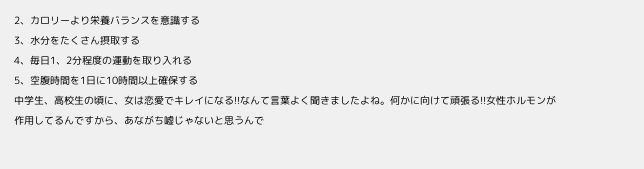2、カロリーより栄養バランスを意識する
3、水分をたくさん摂取する
4、毎日1、2分程度の運動を取り入れる
5、空腹時間を1日に10時間以上確保する
中学生、高校生の頃に、女は恋愛でキレイになる!!なんて言葉よく聞きましたよね。何かに向けて頑張る!!女性ホルモンが作用してるんですから、あながち嘘じゃないと思うんで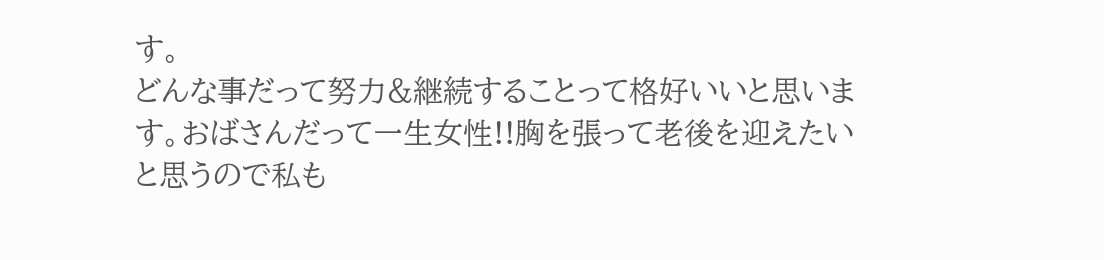す。
どんな事だって努力&継続することって格好いいと思います。おばさんだって一生女性!!胸を張って老後を迎えたいと思うので私も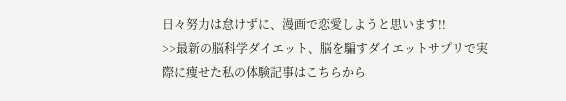日々努力は怠けずに、漫画で恋愛しようと思います!!
>>最新の脳科学ダイエット、脳を騙すダイエットサプリで実際に痩せた私の体験記事はこちらから